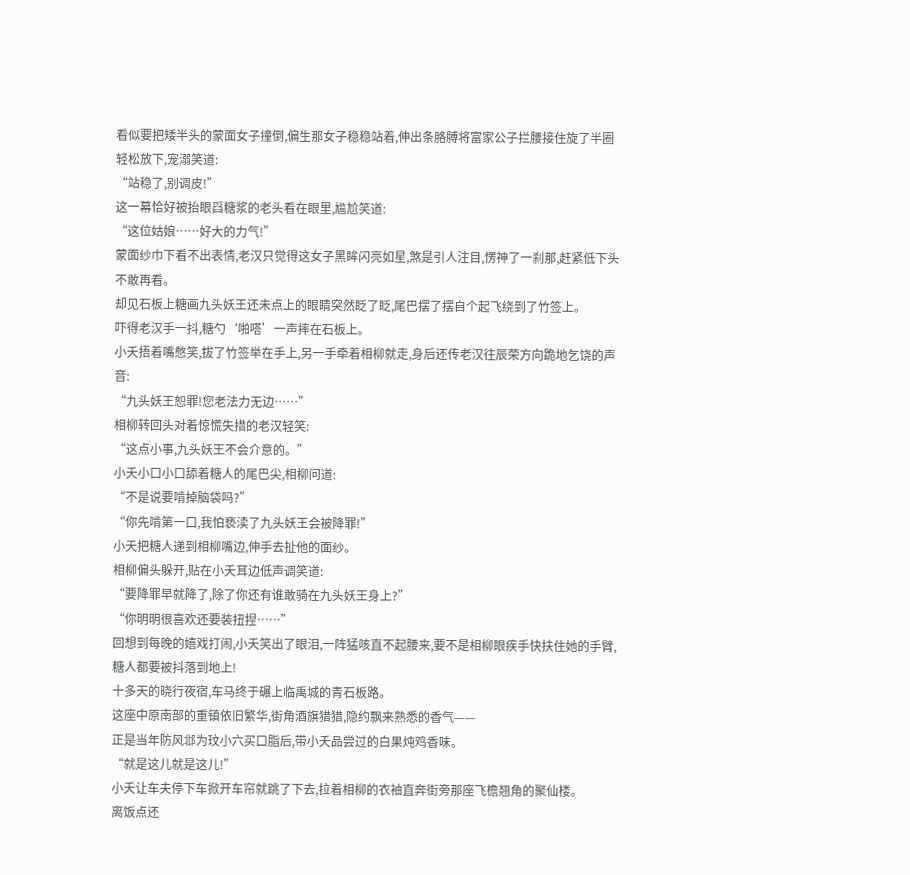看似要把矮半头的蒙面女子撞倒,偏生那女子稳稳站着,伸出条胳膊将富家公子拦腰接住旋了半圈轻松放下,宠溺笑道:
“站稳了,别调皮!”
这一幕恰好被抬眼舀糖浆的老头看在眼里,尴尬笑道:
“这位姑娘……好大的力气!”
蒙面纱巾下看不出表情,老汉只觉得这女子黑眸闪亮如星,煞是引人注目,愣神了一刹那,赶紧低下头不敢再看。
却见石板上糖画九头妖王还未点上的眼睛突然眨了眨,尾巴摆了摆自个起飞绕到了竹签上。
吓得老汉手一抖,糖勺‘啪嗒’一声摔在石板上。
小夭捂着嘴憋笑,拔了竹签举在手上,另一手牵着相柳就走,身后还传老汉往辰荣方向跪地乞饶的声音:
“九头妖王恕罪!您老法力无边……”
相柳转回头对着惊慌失措的老汉轻笑:
“这点小事,九头妖王不会介意的。”
小夭小口小口舔着糖人的尾巴尖,相柳问道:
“不是说要啃掉脑袋吗?”
“你先啃第一口,我怕亵渎了九头妖王会被降罪!”
小夭把糖人递到相柳嘴边,伸手去扯他的面纱。
相柳偏头躲开,贴在小夭耳边低声调笑道:
“要降罪早就降了,除了你还有谁敢骑在九头妖王身上?”
“你明明很喜欢还要装扭捏……”
回想到每晚的嬉戏打闹,小夭笑出了眼泪,一阵猛咳直不起腰来,要不是相柳眼疾手快扶住她的手臂,糖人都要被抖落到地上!
十多天的晓行夜宿,车马终于碾上临禹城的青石板路。
这座中原南部的重镇依旧繁华,街角酒旗猎猎,隐约飘来熟悉的香气——
正是当年防风邶为玟小六买口脂后,带小夭品尝过的白果炖鸡香味。
“就是这儿就是这儿!”
小夭让车夫停下车掀开车帘就跳了下去,拉着相柳的衣袖直奔街旁那座飞檐翘角的聚仙楼。
离饭点还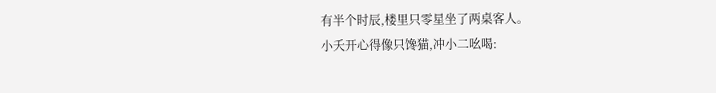有半个时辰,楼里只零星坐了两桌客人。
小夭开心得像只馋猫,冲小二吆喝: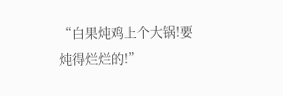“白果炖鸡上个大锅!要炖得烂烂的!”